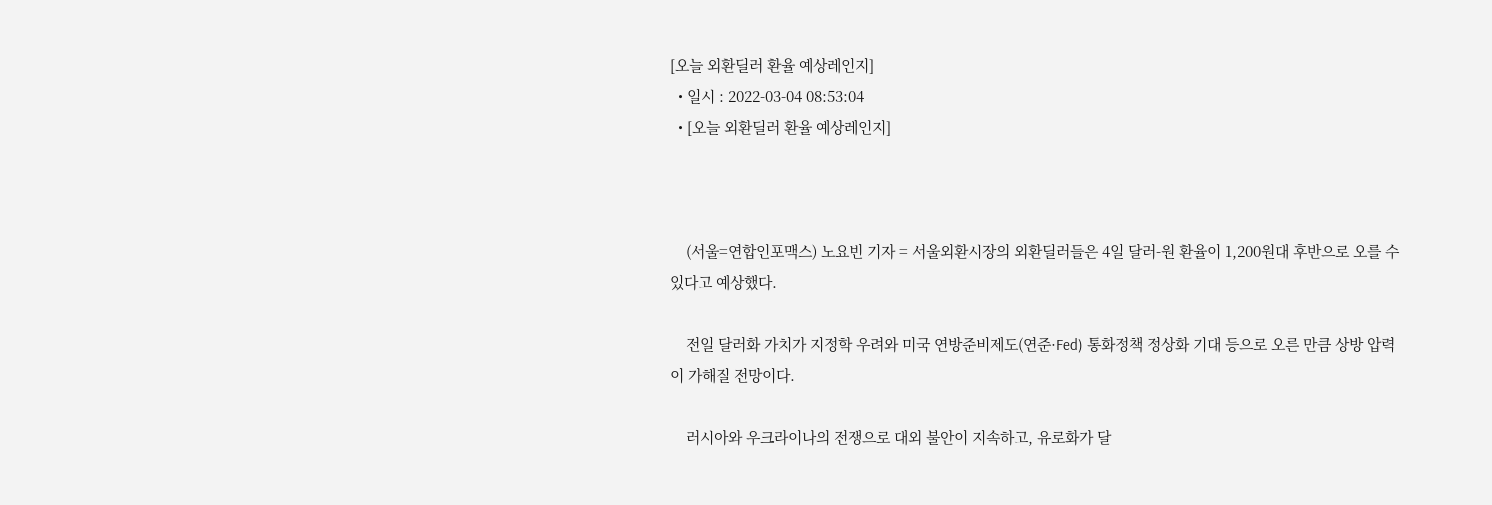[오늘 외환딜러 환율 예상레인지]
  • 일시 : 2022-03-04 08:53:04
  • [오늘 외환딜러 환율 예상레인지]



    (서울=연합인포맥스) 노요빈 기자 = 서울외환시장의 외환딜러들은 4일 달러-원 환율이 1,200원대 후반으로 오를 수 있다고 예상했다.

    전일 달러화 가치가 지정학 우려와 미국 연방준비제도(연준·Fed) 통화정책 정상화 기대 등으로 오른 만큼 상방 압력이 가해질 전망이다.

    러시아와 우크라이나의 전쟁으로 대외 불안이 지속하고, 유로화가 달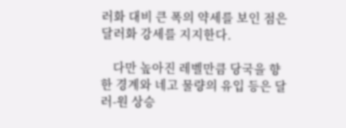러화 대비 큰 폭의 약세를 보인 점은 달러화 강세를 지지한다.

    다만 높아진 레벨만큼 당국을 향한 경계와 네고 물량의 유입 등은 달러-원 상승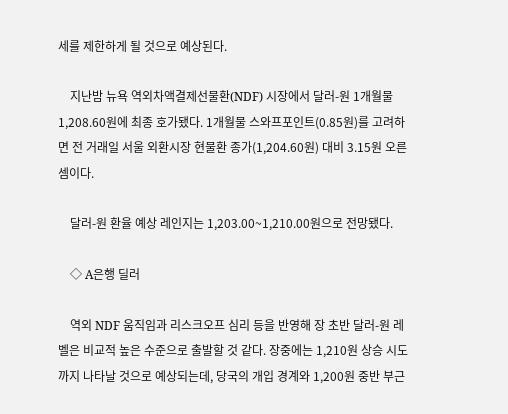세를 제한하게 될 것으로 예상된다.

    지난밤 뉴욕 역외차액결제선물환(NDF) 시장에서 달러-원 1개월물 1,208.60원에 최종 호가됐다. 1개월물 스와프포인트(0.85원)를 고려하면 전 거래일 서울 외환시장 현물환 종가(1,204.60원) 대비 3.15원 오른 셈이다.

    달러-원 환율 예상 레인지는 1,203.00~1,210.00원으로 전망됐다.

    ◇ A은행 딜러

    역외 NDF 움직임과 리스크오프 심리 등을 반영해 장 초반 달러-원 레벨은 비교적 높은 수준으로 출발할 것 같다. 장중에는 1,210원 상승 시도까지 나타날 것으로 예상되는데, 당국의 개입 경계와 1,200원 중반 부근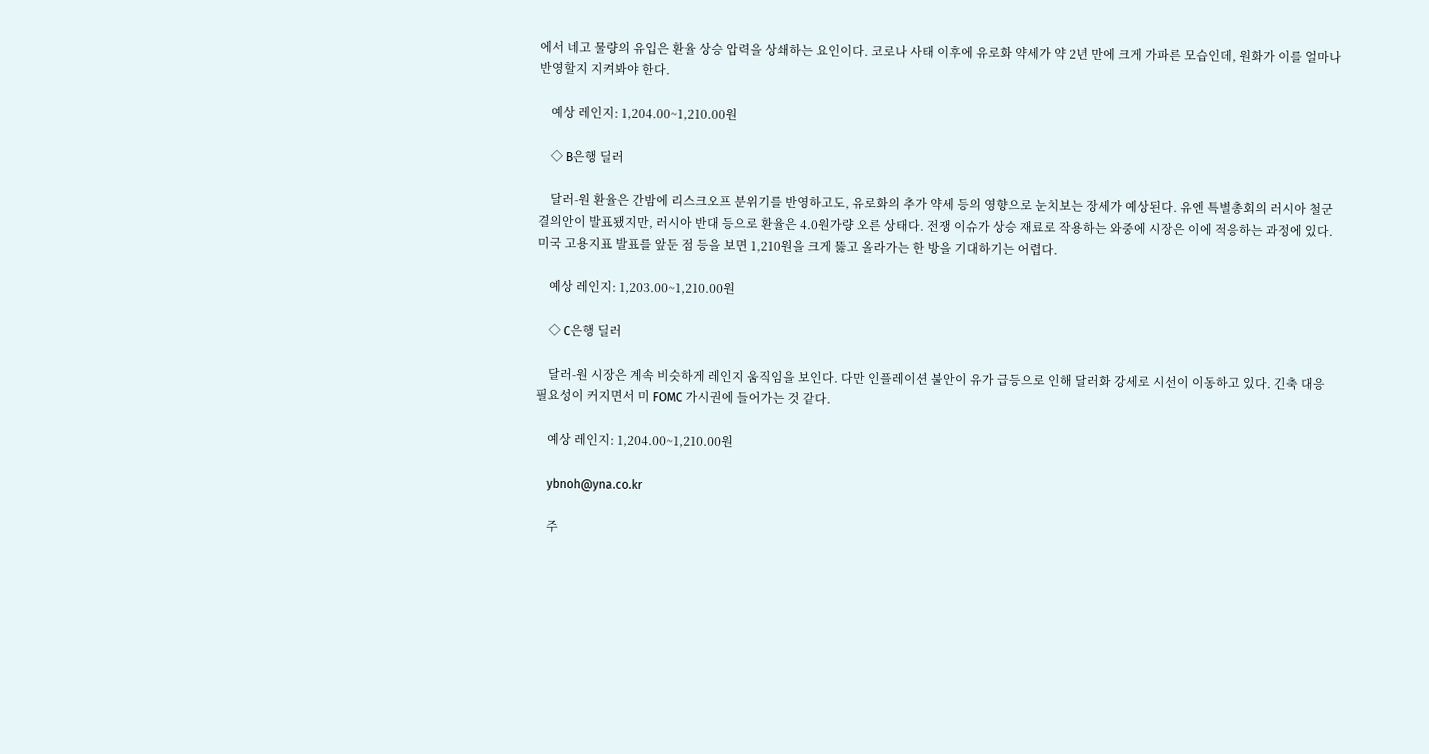에서 네고 물량의 유입은 환율 상승 압력을 상쇄하는 요인이다. 코로나 사태 이후에 유로화 약세가 약 2년 만에 크게 가파른 모습인데, 원화가 이를 얼마나 반영할지 지켜봐야 한다.

    예상 레인지: 1,204.00~1,210.00원

    ◇ B은행 딜러

    달러-원 환율은 간밤에 리스크오프 분위기를 반영하고도, 유로화의 추가 약세 등의 영향으로 눈치보는 장세가 예상된다. 유엔 특별총회의 러시아 철군 결의안이 발표됐지만, 러시아 반대 등으로 환율은 4.0원가량 오른 상태다. 전쟁 이슈가 상승 재료로 작용하는 와중에 시장은 이에 적응하는 과정에 있다. 미국 고용지표 발표를 앞둔 점 등을 보면 1,210원을 크게 뚫고 올라가는 한 방을 기대하기는 어렵다.

    예상 레인지: 1,203.00~1,210.00원

    ◇ C은행 딜러

    달러-원 시장은 계속 비슷하게 레인지 움직임을 보인다. 다만 인플레이션 불안이 유가 급등으로 인해 달러화 강세로 시선이 이동하고 있다. 긴축 대응 필요성이 커지면서 미 FOMC 가시권에 들어가는 것 같다.

    예상 레인지: 1,204.00~1,210.00원

    ybnoh@yna.co.kr

    주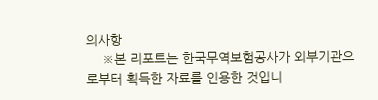의사항
    ※본 리포트는 한국무역보험공사가 외부기관으로부터 획득한 자료를 인용한 것입니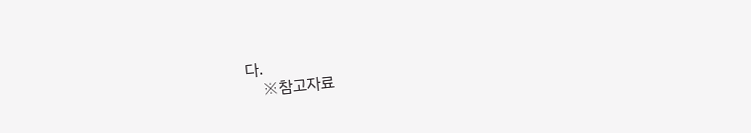다.
    ※참고자료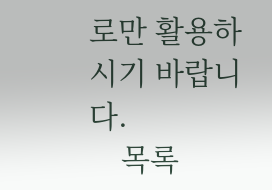로만 활용하시기 바랍니다.
    목록